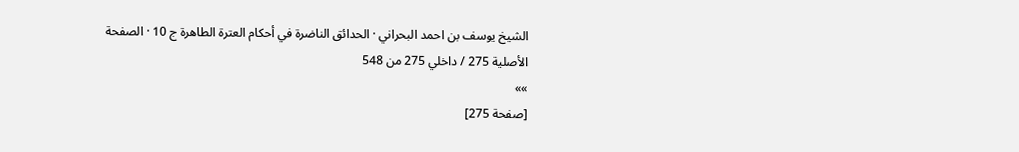الشيخ يوسف بن احمد البحراني · الحدائق الناضرة في أحكام العترة الطاهرة ج 10 · الصفحة الأصلية 275 / داخلي 275 من 548
»»
[صفحة 275]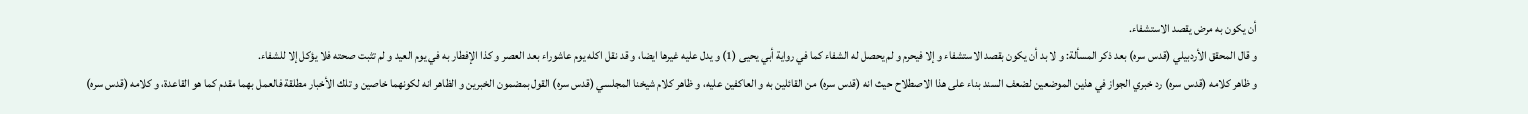أن يكون به مرض يقصد الاستشفاء.
و قال المحقق الأردبيلي (قدس سره) بعد ذكر المسألة: و لا بد أن يكون بقصد الاستشفاء و إلا فيحرم و لم يحصل له الشفاء كما في رواية أبي يحيى (1) و يدل عليه غيرها ايضا، و قد نقل اكله يوم عاشوراء بعد العصر و كذا الإفطار به في يوم العيد و لم تثبت صحته فلا يؤكل إلا للشفاء.
و ظاهر كلامه (قدس سره) رد خبري الجواز في هذين الموضعين لضعف السند بناء على هذا الاصطلاح حيث انه (قدس سره) من القائلين به و العاكفين عليه، و ظاهر كلام شيخنا المجلسي (قدس سره) القول بمضمون الخبرين و الظاهر انه لكونهما خاصين و تلك الأخبار مطلقة فالعمل بهما مقدم كما هو القاعدة، و كلامه (قدس سره)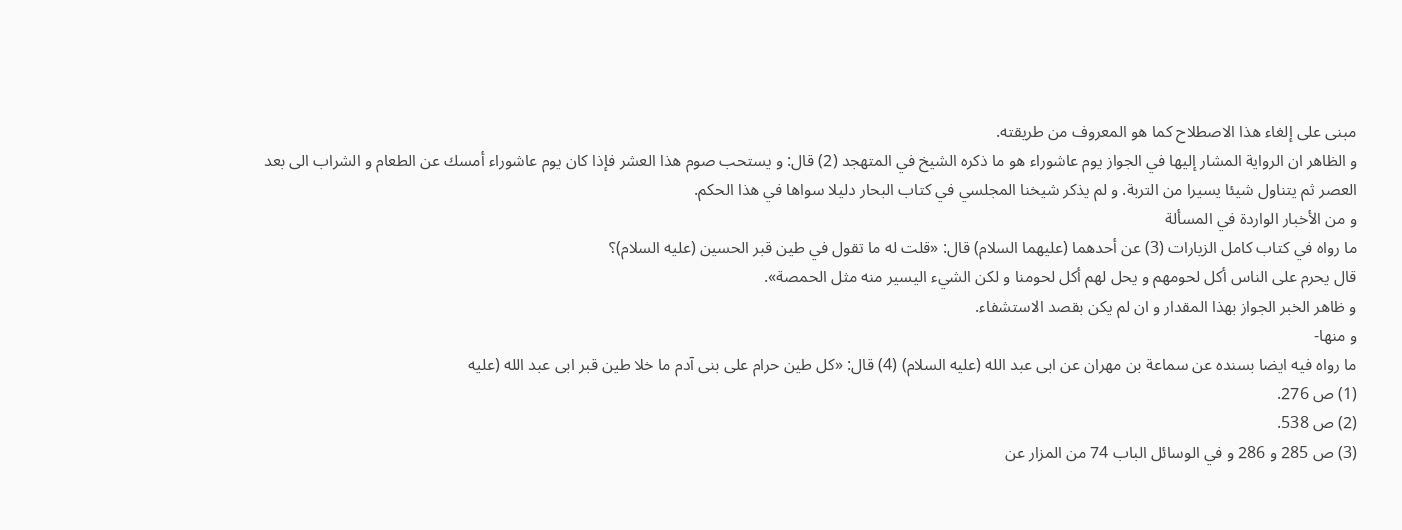مبنى على إلغاء هذا الاصطلاح كما هو المعروف من طريقته.
و الظاهر ان الرواية المشار إليها في الجواز يوم عاشوراء هو ما ذكره الشيخ في المتهجد (2) قال: و يستحب صوم هذا العشر فإذا كان يوم عاشوراء أمسك عن الطعام و الشراب الى بعد العصر ثم يتناول شيئا يسيرا من التربة. و لم يذكر شيخنا المجلسي في كتاب البحار دليلا سواها في هذا الحكم.
و من الأخبار الواردة في المسألة
ما رواه في كتاب كامل الزيارات (3) عن أحدهما (عليهما السلام) قال: «قلت له ما تقول في طين قبر الحسين (عليه السلام)؟
قال يحرم على الناس أكل لحومهم و يحل لهم أكل لحومنا و لكن الشيء اليسير منه مثل الحمصة».
و ظاهر الخبر الجواز بهذا المقدار و ان لم يكن بقصد الاستشفاء.
و منها-
ما رواه فيه ايضا بسنده عن سماعة بن مهران عن ابى عبد الله (عليه السلام) (4) قال: «كل طين حرام على بنى آدم ما خلا طين قبر ابى عبد الله (عليه
(1) ص 276.
(2) ص 538.
(3) ص 285 و 286 و في الوسائل الباب 74 من المزار عن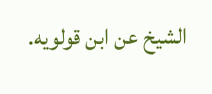الشيخ عن ابن قولويه.